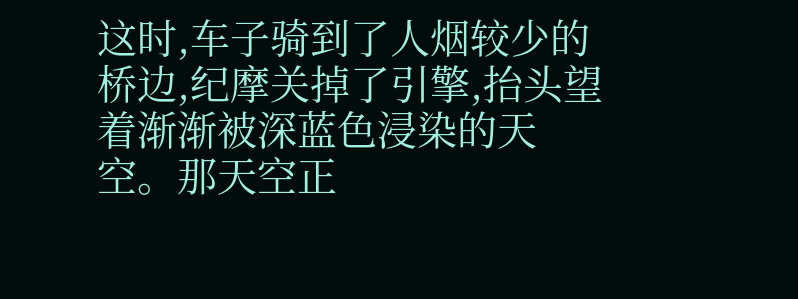这时,车子骑到了人烟较少的桥边,纪摩关掉了引擎,抬头望着渐渐被深蓝色浸染的天空。那天空正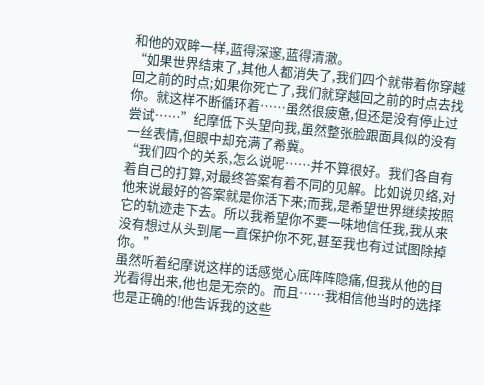和他的双眸一样,蓝得深邃,蓝得清澈。
“如果世界结束了,其他人都消失了,我们四个就带着你穿越回之前的时点;如果你死亡了,我们就穿越回之前的时点去找你。就这样不断循环着……虽然很疲惫,但还是没有停止过尝试……”纪摩低下头望向我,虽然整张脸跟面具似的没有一丝表情,但眼中却充满了希冀。
“我们四个的关系,怎么说呢……并不算很好。我们各自有着自己的打算,对最终答案有着不同的见解。比如说贝络,对他来说最好的答案就是你活下来;而我,是希望世界继续按照它的轨迹走下去。所以我希望你不要一味地信任我,我从来没有想过从头到尾一直保护你不死,甚至我也有过试图除掉你。”
虽然听着纪摩说这样的话感觉心底阵阵隐痛,但我从他的目光看得出来,他也是无奈的。而且……我相信他当时的选择也是正确的!他告诉我的这些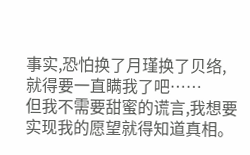事实,恐怕换了月瑾换了贝络,就得要一直瞒我了吧……
但我不需要甜蜜的谎言,我想要实现我的愿望就得知道真相。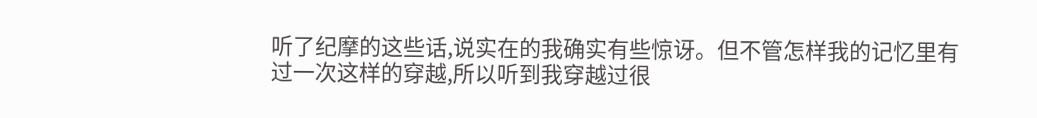听了纪摩的这些话,说实在的我确实有些惊讶。但不管怎样我的记忆里有过一次这样的穿越,所以听到我穿越过很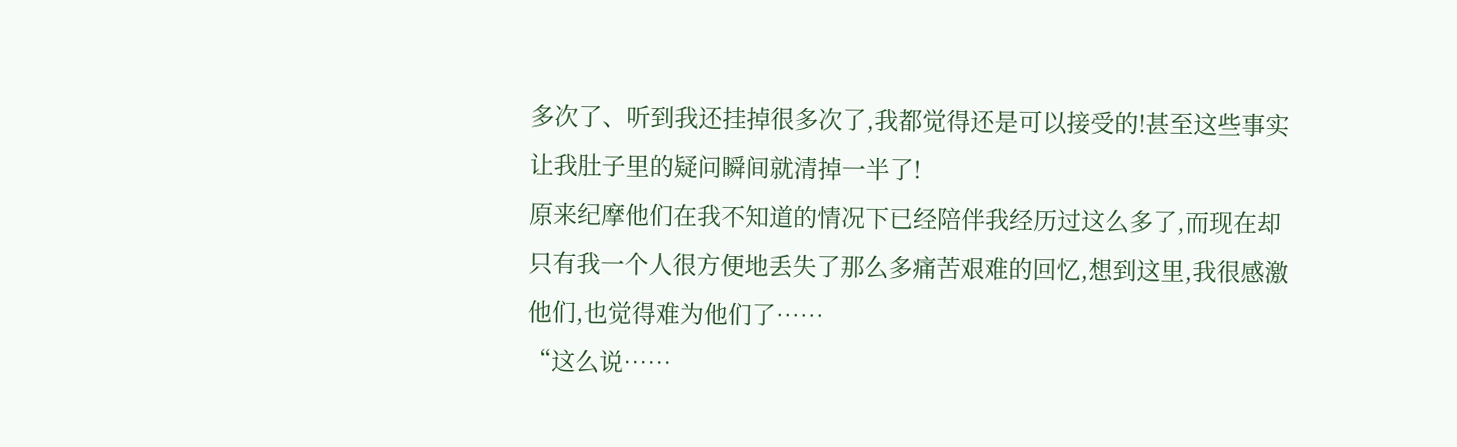多次了、听到我还挂掉很多次了,我都觉得还是可以接受的!甚至这些事实让我肚子里的疑问瞬间就清掉一半了!
原来纪摩他们在我不知道的情况下已经陪伴我经历过这么多了,而现在却只有我一个人很方便地丢失了那么多痛苦艰难的回忆,想到这里,我很感激他们,也觉得难为他们了……
“这么说……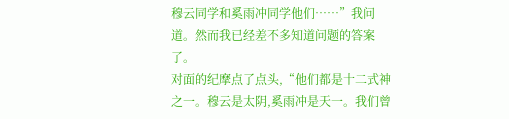穆云同学和奚雨冲同学他们……”我问道。然而我已经差不多知道问题的答案了。
对面的纪摩点了点头,“他们都是十二式神之一。穆云是太阴,奚雨冲是天一。我们曾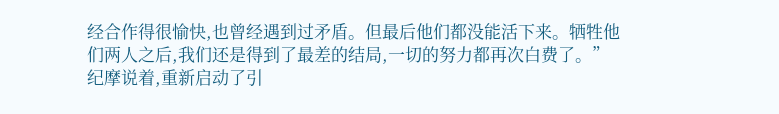经合作得很愉快,也曾经遇到过矛盾。但最后他们都没能活下来。牺牲他们两人之后,我们还是得到了最差的结局,一切的努力都再次白费了。”纪摩说着,重新启动了引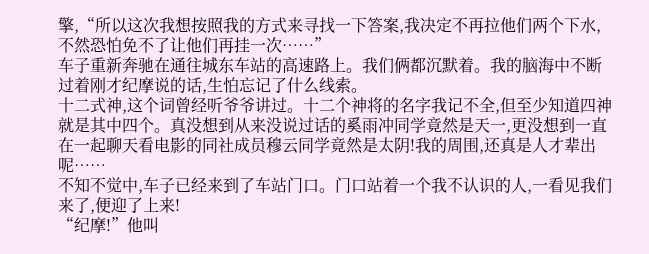擎,“所以这次我想按照我的方式来寻找一下答案,我决定不再拉他们两个下水,不然恐怕免不了让他们再挂一次……”
车子重新奔驰在通往城东车站的高速路上。我们俩都沉默着。我的脑海中不断过着刚才纪摩说的话,生怕忘记了什么线索。
十二式神,这个词曾经听爷爷讲过。十二个神将的名字我记不全,但至少知道四神就是其中四个。真没想到从来没说过话的奚雨冲同学竟然是天一,更没想到一直在一起聊天看电影的同社成员穆云同学竟然是太阴!我的周围,还真是人才辈出呢……
不知不觉中,车子已经来到了车站门口。门口站着一个我不认识的人,一看见我们来了,便迎了上来!
“纪摩!”他叫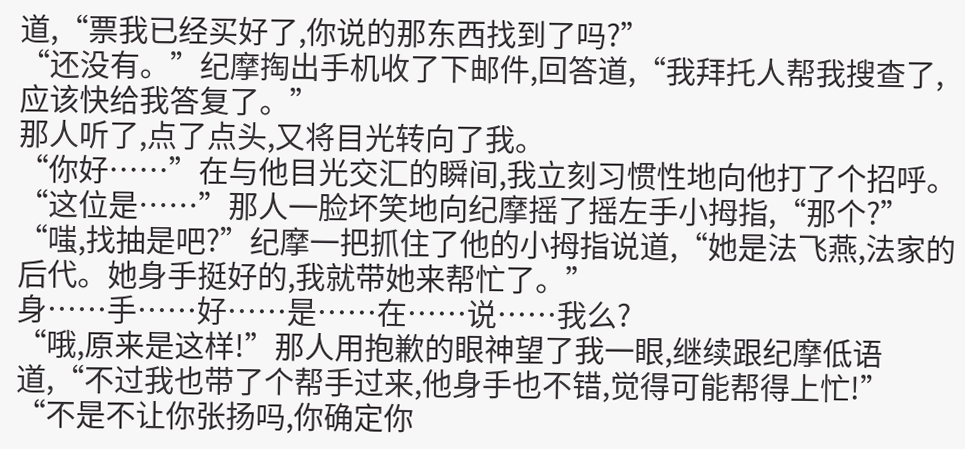道,“票我已经买好了,你说的那东西找到了吗?”
“还没有。”纪摩掏出手机收了下邮件,回答道,“我拜托人帮我搜查了,应该快给我答复了。”
那人听了,点了点头,又将目光转向了我。
“你好……”在与他目光交汇的瞬间,我立刻习惯性地向他打了个招呼。
“这位是……”那人一脸坏笑地向纪摩摇了摇左手小拇指,“那个?”
“嗤,找抽是吧?”纪摩一把抓住了他的小拇指说道,“她是法飞燕,法家的后代。她身手挺好的,我就带她来帮忙了。”
身……手……好……是……在……说……我么?
“哦,原来是这样!”那人用抱歉的眼神望了我一眼,继续跟纪摩低语道,“不过我也带了个帮手过来,他身手也不错,觉得可能帮得上忙!”
“不是不让你张扬吗,你确定你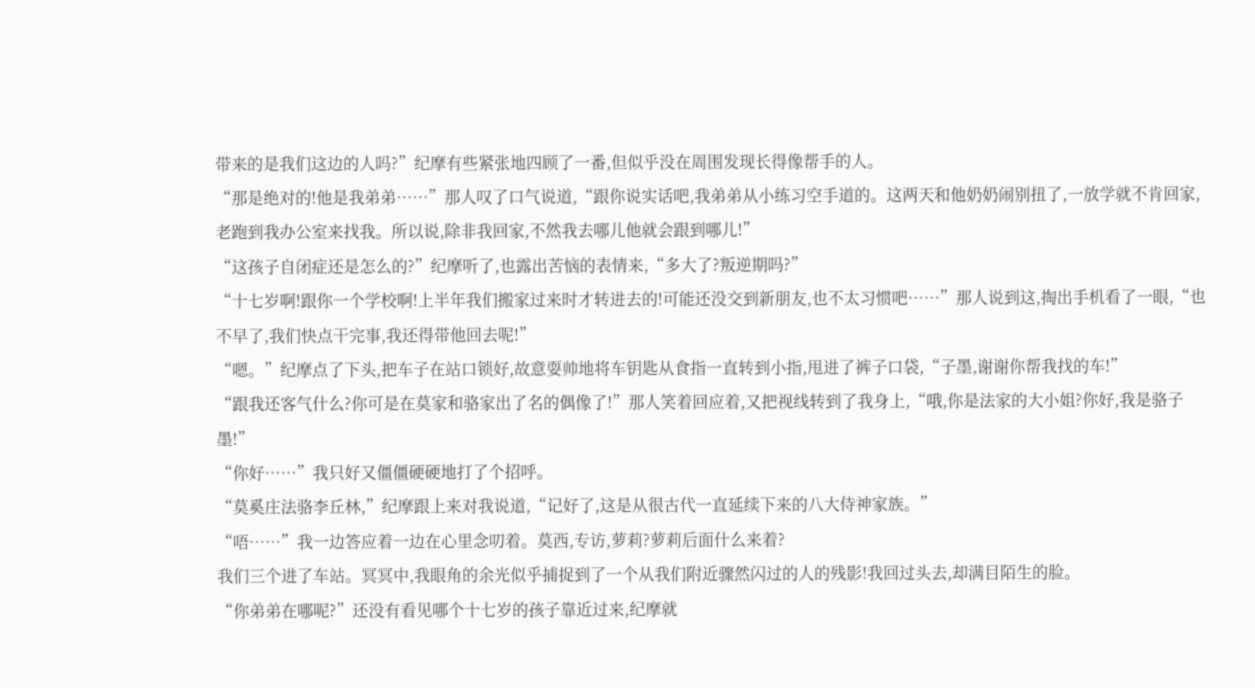带来的是我们这边的人吗?”纪摩有些紧张地四顾了一番,但似乎没在周围发现长得像帮手的人。
“那是绝对的!他是我弟弟……”那人叹了口气说道,“跟你说实话吧,我弟弟从小练习空手道的。这两天和他奶奶闹别扭了,一放学就不肯回家,老跑到我办公室来找我。所以说,除非我回家,不然我去哪儿他就会跟到哪儿!”
“这孩子自闭症还是怎么的?”纪摩听了,也露出苦恼的表情来,“多大了?叛逆期吗?”
“十七岁啊!跟你一个学校啊!上半年我们搬家过来时才转进去的!可能还没交到新朋友,也不太习惯吧……”那人说到这,掏出手机看了一眼,“也不早了,我们快点干完事,我还得带他回去呢!”
“嗯。”纪摩点了下头,把车子在站口锁好,故意耍帅地将车钥匙从食指一直转到小指,甩进了裤子口袋,“子墨,谢谢你帮我找的车!”
“跟我还客气什么?你可是在莫家和骆家出了名的偶像了!”那人笑着回应着,又把视线转到了我身上,“哦,你是法家的大小姐?你好,我是骆子墨!”
“你好……”我只好又僵僵硬硬地打了个招呼。
“莫奚庄法骆李丘林,”纪摩跟上来对我说道,“记好了,这是从很古代一直延续下来的八大侍神家族。”
“唔……”我一边答应着一边在心里念叨着。莫西,专访,萝莉?萝莉后面什么来着?
我们三个进了车站。冥冥中,我眼角的余光似乎捕捉到了一个从我们附近骤然闪过的人的残影!我回过头去,却满目陌生的脸。
“你弟弟在哪呢?”还没有看见哪个十七岁的孩子靠近过来,纪摩就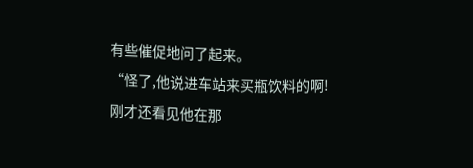有些催促地问了起来。
“怪了,他说进车站来买瓶饮料的啊!刚才还看见他在那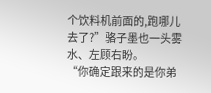个饮料机前面的,跑哪儿去了?”骆子墨也一头雾水、左顾右盼。
“你确定跟来的是你弟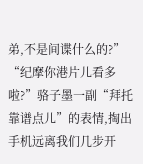弟,不是间谍什么的?”
“纪摩你港片儿看多啦?”骆子墨一副“拜托靠谱点儿”的表情,掏出手机远离我们几步开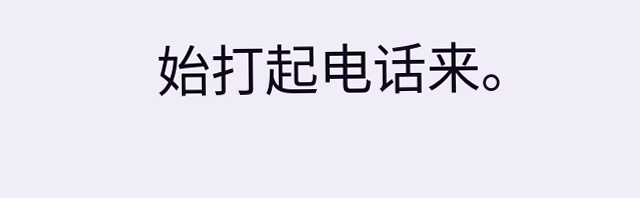始打起电话来。